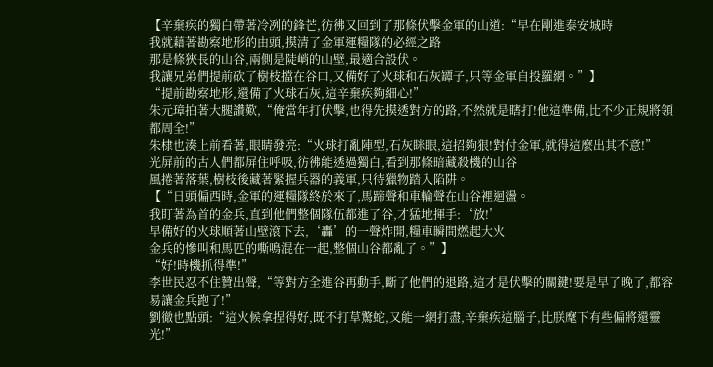【辛棄疾的獨白帶著冷冽的鋒芒,彷彿又回到了那條伏擊金軍的山道:“早在剛進泰安城時
我就藉著勘察地形的由頭,摸清了金軍運糧隊的必經之路
那是條狹長的山谷,兩側是陡峭的山壁,最適合設伏。
我讓兄弟們提前砍了樹枝擋在谷口,又備好了火球和石灰罈子,只等金軍自投羅網。”】
“提前勘察地形,還備了火球石灰,這辛棄疾夠細心!”
朱元璋拍著大腿讚歎,“俺當年打伏擊,也得先摸透對方的路,不然就是瞎打!他這準備,比不少正規將領都周全!”
朱棣也湊上前看著,眼睛發亮:“火球打亂陣型,石灰眯眼,這招夠狠!對付金軍,就得這麼出其不意!”
光屏前的古人們都屏住呼吸,彷彿能透過獨白,看到那條暗藏殺機的山谷
風捲著落葉,樹枝後藏著緊握兵器的義軍,只待獵物踏入陷阱。
【“日頭偏西時,金軍的運糧隊終於來了,馬蹄聲和車輪聲在山谷裡迴盪。
我盯著為首的金兵,直到他們整個隊伍都進了谷,才猛地揮手:‘放!’
早備好的火球順著山壁滾下去,‘轟’的一聲炸開,糧車瞬間燃起大火
金兵的慘叫和馬匹的嘶鳴混在一起,整個山谷都亂了。”】
“好!時機抓得準!”
李世民忍不住贊出聲,“等對方全進谷再動手,斷了他們的退路,這才是伏擊的關鍵!要是早了晚了,都容易讓金兵跑了!”
劉徹也點頭:“這火候拿捏得好,既不打草驚蛇,又能一網打盡,辛棄疾這腦子,比朕麾下有些偏將還靈光!”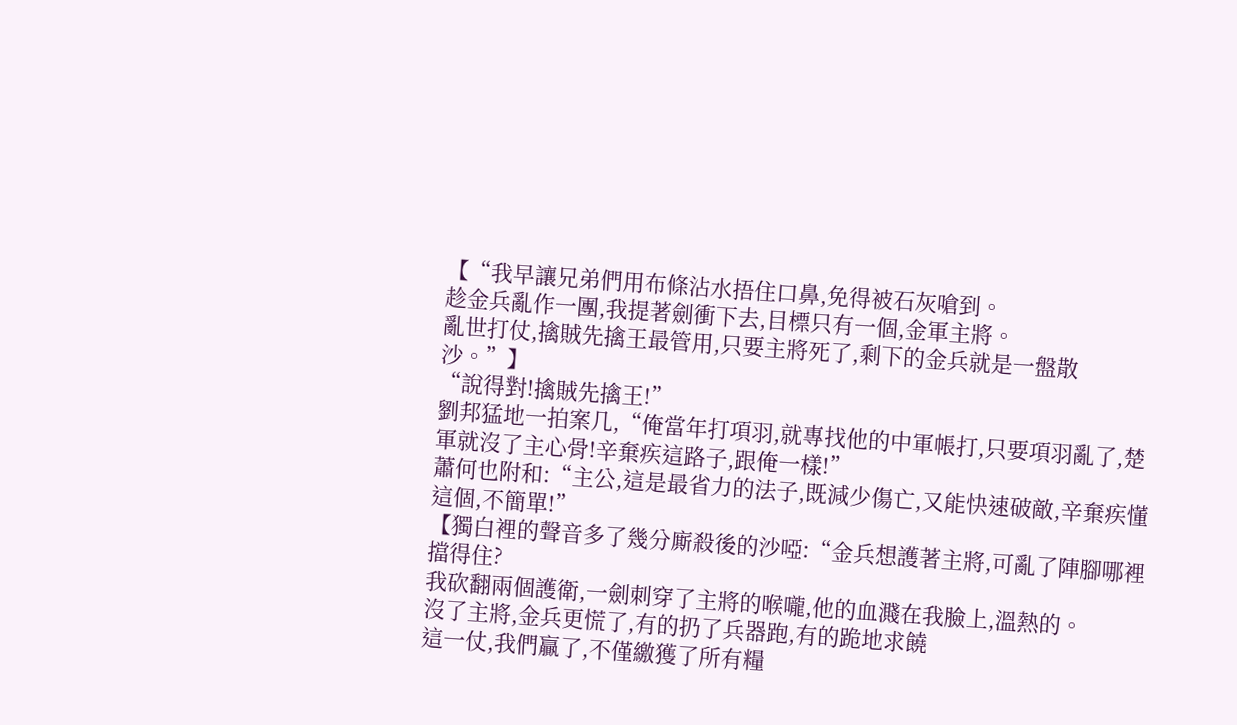【“我早讓兄弟們用布條沾水捂住口鼻,免得被石灰嗆到。
趁金兵亂作一團,我提著劍衝下去,目標只有一個,金軍主將。
亂世打仗,擒賊先擒王最管用,只要主將死了,剩下的金兵就是一盤散沙。”】
“說得對!擒賊先擒王!”
劉邦猛地一拍案几,“俺當年打項羽,就專找他的中軍帳打,只要項羽亂了,楚軍就沒了主心骨!辛棄疾這路子,跟俺一樣!”
蕭何也附和:“主公,這是最省力的法子,既減少傷亡,又能快速破敵,辛棄疾懂這個,不簡單!”
【獨白裡的聲音多了幾分廝殺後的沙啞:“金兵想護著主將,可亂了陣腳哪裡擋得住?
我砍翻兩個護衛,一劍刺穿了主將的喉嚨,他的血濺在我臉上,溫熱的。
沒了主將,金兵更慌了,有的扔了兵器跑,有的跪地求饒
這一仗,我們贏了,不僅繳獲了所有糧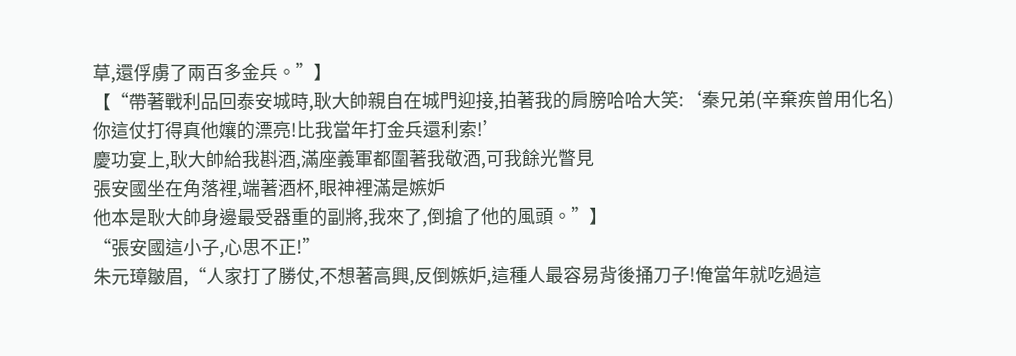草,還俘虜了兩百多金兵。”】
【“帶著戰利品回泰安城時,耿大帥親自在城門迎接,拍著我的肩膀哈哈大笑:‘秦兄弟(辛棄疾曾用化名)
你這仗打得真他孃的漂亮!比我當年打金兵還利索!’
慶功宴上,耿大帥給我斟酒,滿座義軍都圍著我敬酒,可我餘光瞥見
張安國坐在角落裡,端著酒杯,眼神裡滿是嫉妒
他本是耿大帥身邊最受器重的副將,我來了,倒搶了他的風頭。”】
“張安國這小子,心思不正!”
朱元璋皺眉,“人家打了勝仗,不想著高興,反倒嫉妒,這種人最容易背後捅刀子!俺當年就吃過這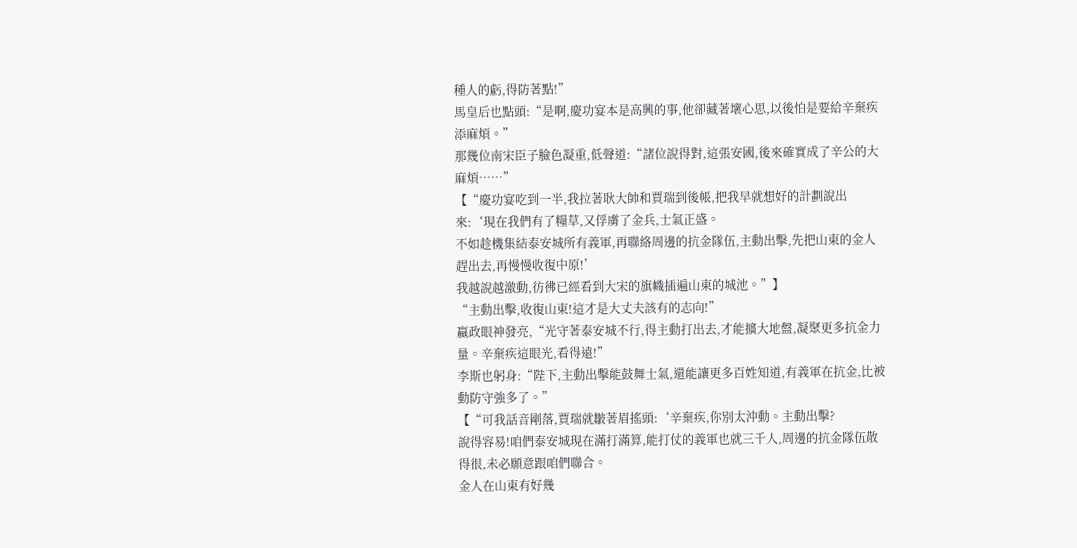種人的虧,得防著點!”
馬皇后也點頭:“是啊,慶功宴本是高興的事,他卻藏著壞心思,以後怕是要給辛棄疾添麻煩。”
那幾位南宋臣子臉色凝重,低聲道:“諸位說得對,這張安國,後來確實成了辛公的大麻煩……”
【“慶功宴吃到一半,我拉著耿大帥和賈瑞到後帳,把我早就想好的計劃說出來:‘現在我們有了糧草,又俘虜了金兵,士氣正盛。
不如趁機集結泰安城所有義軍,再聯絡周邊的抗金隊伍,主動出擊,先把山東的金人趕出去,再慢慢收復中原!’
我越說越激動,彷彿已經看到大宋的旗幟插遍山東的城池。”】
“主動出擊,收復山東!這才是大丈夫該有的志向!”
嬴政眼神發亮,“光守著泰安城不行,得主動打出去,才能擴大地盤,凝聚更多抗金力量。辛棄疾這眼光,看得遠!”
李斯也躬身:“陛下,主動出擊能鼓舞士氣,還能讓更多百姓知道,有義軍在抗金,比被動防守強多了。”
【“可我話音剛落,賈瑞就皺著眉搖頭:‘辛棄疾,你別太沖動。主動出擊?
說得容易!咱們泰安城現在滿打滿算,能打仗的義軍也就三千人,周邊的抗金隊伍散得很,未必願意跟咱們聯合。
金人在山東有好幾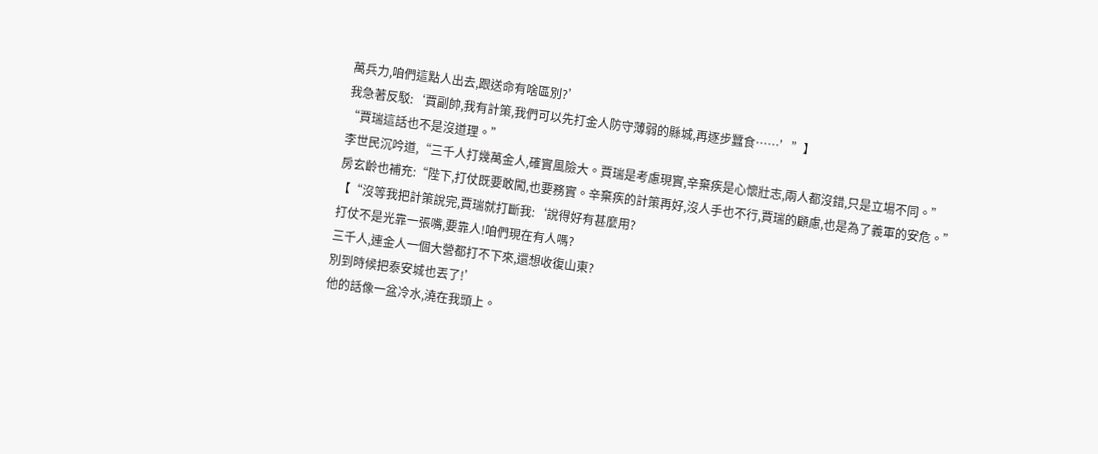萬兵力,咱們這點人出去,跟送命有啥區別?’
我急著反駁:‘賈副帥,我有計策,我們可以先打金人防守薄弱的縣城,再逐步蠶食……’”】
“賈瑞這話也不是沒道理。”
李世民沉吟道,“三千人打幾萬金人,確實風險大。賈瑞是考慮現實,辛棄疾是心懷壯志,兩人都沒錯,只是立場不同。”
房玄齡也補充:“陛下,打仗既要敢闖,也要務實。辛棄疾的計策再好,沒人手也不行,賈瑞的顧慮,也是為了義軍的安危。”
【“沒等我把計策說完,賈瑞就打斷我:‘說得好有甚麼用?
打仗不是光靠一張嘴,要靠人!咱們現在有人嗎?
三千人,連金人一個大營都打不下來,還想收復山東?
別到時候把泰安城也丟了!’
他的話像一盆冷水,澆在我頭上。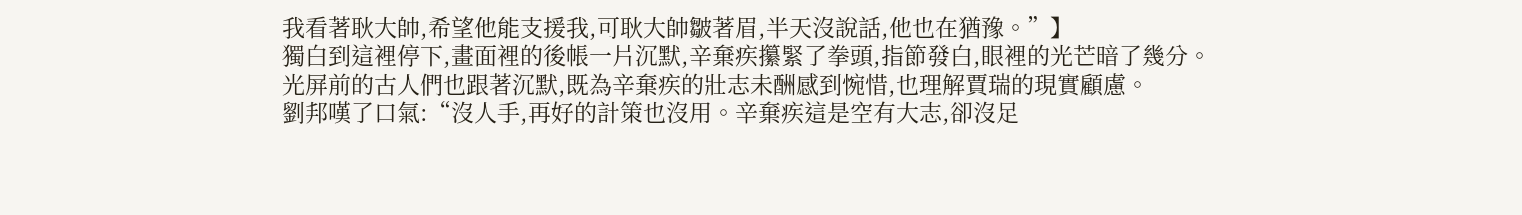我看著耿大帥,希望他能支援我,可耿大帥皺著眉,半天沒說話,他也在猶豫。”】
獨白到這裡停下,畫面裡的後帳一片沉默,辛棄疾攥緊了拳頭,指節發白,眼裡的光芒暗了幾分。
光屏前的古人們也跟著沉默,既為辛棄疾的壯志未酬感到惋惜,也理解賈瑞的現實顧慮。
劉邦嘆了口氣:“沒人手,再好的計策也沒用。辛棄疾這是空有大志,卻沒足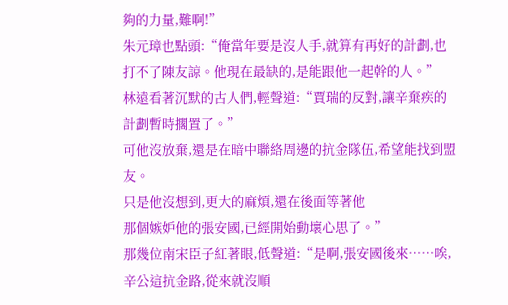夠的力量,難啊!”
朱元璋也點頭:“俺當年要是沒人手,就算有再好的計劃,也打不了陳友諒。他現在最缺的,是能跟他一起幹的人。”
林遠看著沉默的古人們,輕聲道:“賈瑞的反對,讓辛棄疾的計劃暫時擱置了。”
可他沒放棄,還是在暗中聯絡周邊的抗金隊伍,希望能找到盟友。
只是他沒想到,更大的麻煩,還在後面等著他
那個嫉妒他的張安國,已經開始動壞心思了。”
那幾位南宋臣子紅著眼,低聲道:“是啊,張安國後來……唉,辛公這抗金路,從來就沒順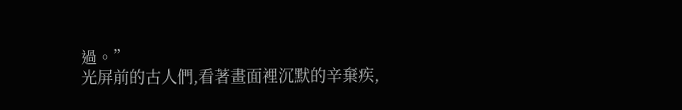過。”
光屏前的古人們,看著畫面裡沉默的辛棄疾,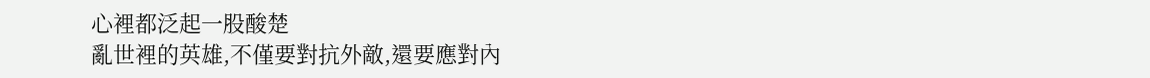心裡都泛起一股酸楚
亂世裡的英雄,不僅要對抗外敵,還要應對內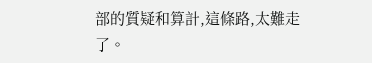部的質疑和算計,這條路,太難走了。